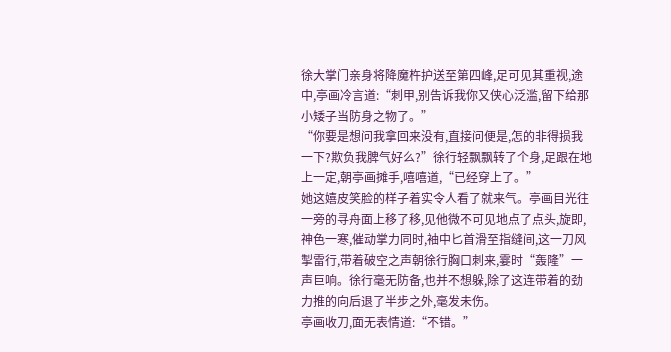徐大掌门亲身将降魔杵护送至第四峰,足可见其重视,途中,亭画冷言道:“刺甲,别告诉我你又侠心泛滥,留下给那小矮子当防身之物了。”
“你要是想问我拿回来没有,直接问便是,怎的非得损我一下?欺负我脾气好么?”徐行轻飘飘转了个身,足跟在地上一定,朝亭画摊手,嘻嘻道,“已经穿上了。”
她这嬉皮笑脸的样子着实令人看了就来气。亭画目光往一旁的寻舟面上移了移,见他微不可见地点了点头,旋即,神色一寒,催动掌力同时,袖中匕首滑至指缝间,这一刀风掣雷行,带着破空之声朝徐行胸口刺来,霎时“轰隆”一声巨响。徐行毫无防备,也并不想躲,除了这连带着的劲力推的向后退了半步之外,毫发未伤。
亭画收刀,面无表情道:“不错。”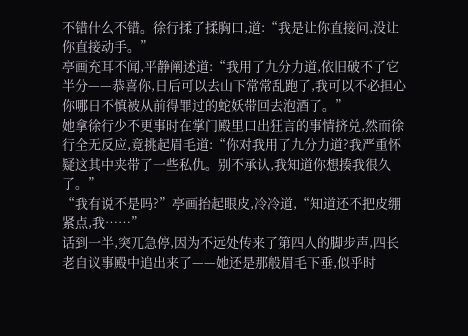不错什么不错。徐行揉了揉胸口,道:“我是让你直接问,没让你直接动手。”
亭画充耳不闻,平静阐述道:“我用了九分力道,依旧破不了它半分——恭喜你,日后可以去山下常常乱跑了,我可以不必担心你哪日不慎被从前得罪过的蛇妖带回去泡酒了。”
她拿徐行少不更事时在掌门殿里口出狂言的事情挤兑,然而徐行全无反应,竟挑起眉毛道:“你对我用了九分力道?我严重怀疑这其中夹带了一些私仇。别不承认,我知道你想揍我很久了。”
“我有说不是吗?”亭画抬起眼皮,冷冷道,“知道还不把皮绷紧点,我……”
话到一半,突兀急停,因为不远处传来了第四人的脚步声,四长老自议事殿中追出来了——她还是那般眉毛下垂,似乎时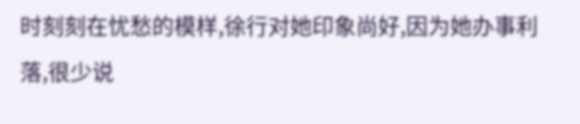时刻刻在忧愁的模样,徐行对她印象尚好,因为她办事利落,很少说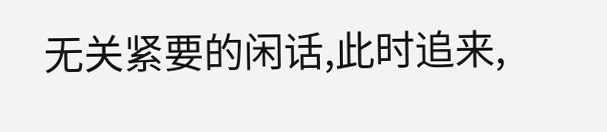无关紧要的闲话,此时追来,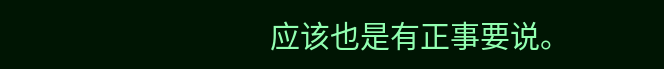应该也是有正事要说。